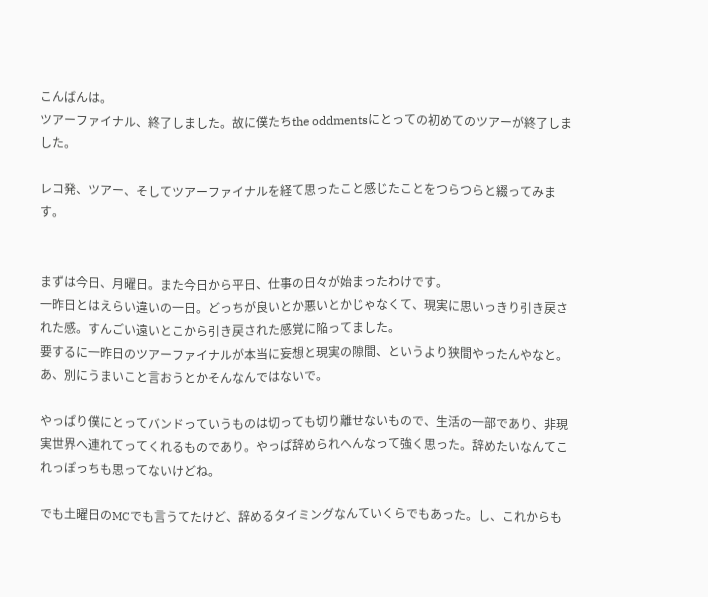こんばんは。
ツアーファイナル、終了しました。故に僕たちthe oddmentsにとっての初めてのツアーが終了しました。

レコ発、ツアー、そしてツアーファイナルを経て思ったこと感じたことをつらつらと綴ってみます。


まずは今日、月曜日。また今日から平日、仕事の日々が始まったわけです。
一昨日とはえらい違いの一日。どっちが良いとか悪いとかじゃなくて、現実に思いっきり引き戻された感。すんごい遠いとこから引き戻された感覚に陥ってました。
要するに一昨日のツアーファイナルが本当に妄想と現実の隙間、というより狭間やったんやなと。あ、別にうまいこと言おうとかそんなんではないで。

やっぱり僕にとってバンドっていうものは切っても切り離せないもので、生活の一部であり、非現実世界へ連れてってくれるものであり。やっぱ辞められへんなって強く思った。辞めたいなんてこれっぽっちも思ってないけどね。

でも土曜日のMCでも言うてたけど、辞めるタイミングなんていくらでもあった。し、これからも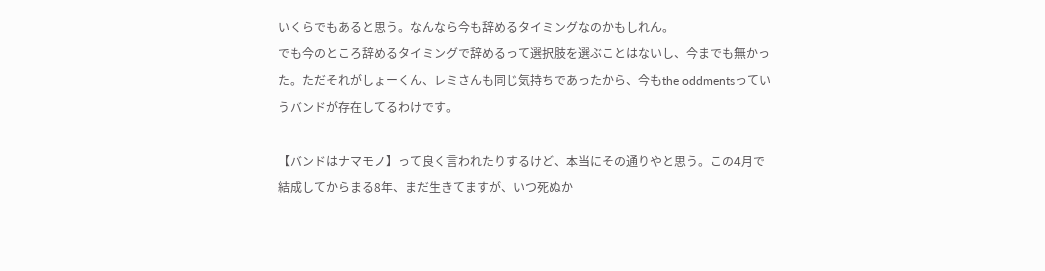いくらでもあると思う。なんなら今も辞めるタイミングなのかもしれん。
でも今のところ辞めるタイミングで辞めるって選択肢を選ぶことはないし、今までも無かった。ただそれがしょーくん、レミさんも同じ気持ちであったから、今もthe oddmentsっていうバンドが存在してるわけです。

【バンドはナマモノ】って良く言われたりするけど、本当にその通りやと思う。この4月で結成してからまる8年、まだ生きてますが、いつ死ぬか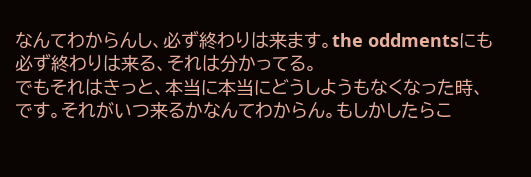なんてわからんし、必ず終わりは来ます。the oddmentsにも必ず終わりは来る、それは分かってる。
でもそれはきっと、本当に本当にどうしようもなくなった時、です。それがいつ来るかなんてわからん。もしかしたらこ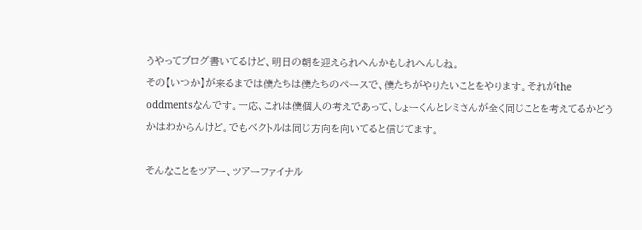うやってブログ書いてるけど、明日の朝を迎えられへんかもしれへんしね。
その【いつか】が来るまでは僕たちは僕たちのペースで、僕たちがやりたいことをやります。それがthe oddmentsなんです。一応、これは僕個人の考えであって、しょーくんとレミさんが全く同じことを考えてるかどうかはわからんけど。でもベクトルは同じ方向を向いてると信じてます。

そんなことをツアー、ツアーファイナル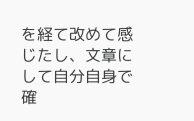を経て改めて感じたし、文章にして自分自身で確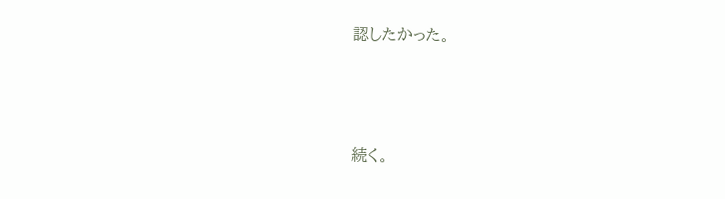認したかった。



続く。